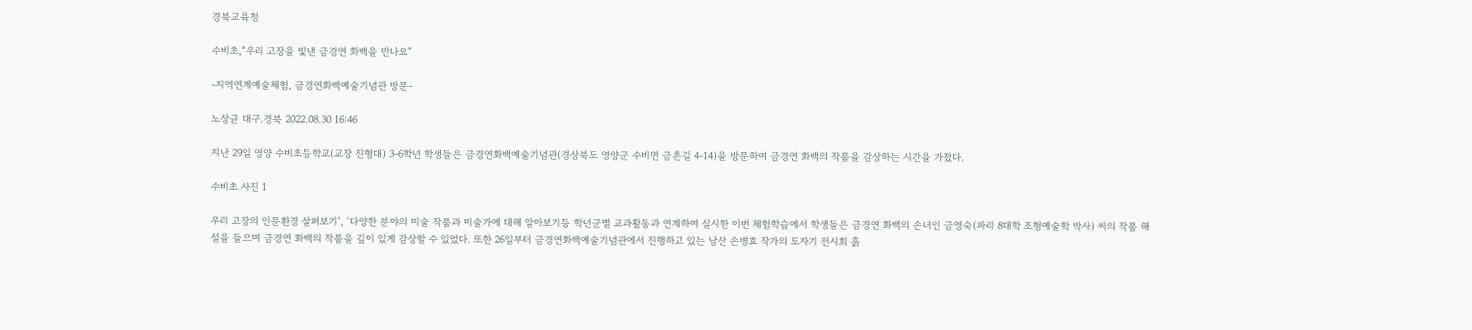경북교육청

수비초,“우리 고장을 빛낸 금경연 화백을 만나요”

-지역연계예술체험, 금경연화백예술기념관 방문-

노상균 대구.경북 2022.08.30 16:46

지난 29일 영양 수비초등학교(교장 진형대) 3-6학년 학생들은 금경연화백예술기념관(경상북도 영양군 수비면 금촌길 4-14)을 방문하여 금경연 화백의 작품을 감상하는 시간을 가졌다.

수비초 사진 1

우리 고장의 인문환경 살펴보기’, ‘다양한 분야의 미술 작품과 미술가에 대해 알아보기등 학년군별 교과활동과 연계하여 실시한 이번 체험학습에서 학생들은 금경연 화백의 손녀인 금영숙(파리 8대학 조형예술학 박사) 씨의 작품 해설을 들으며 금경연 화백의 작품을 깊이 있게 감상할 수 있었다. 또한 26일부터 금경연화백예술기념관에서 진행하고 있는 남산 손병효 작가의 도자기 전시회 흙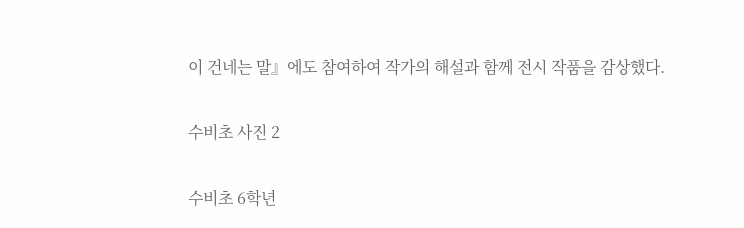이 건네는 말』에도 참여하여 작가의 해설과 함께 전시 작품을 감상했다.

수비초 사진 2

수비초 6학년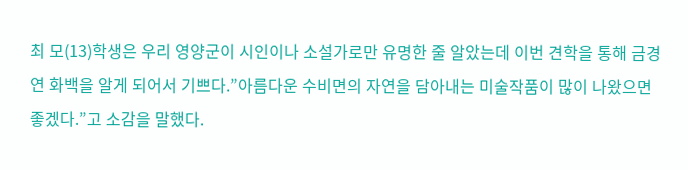최 모(13)학생은 우리 영양군이 시인이나 소설가로만 유명한 줄 알았는데 이번 견학을 통해 금경연 화백을 알게 되어서 기쁘다.”아름다운 수비면의 자연을 담아내는 미술작품이 많이 나왔으면 좋겠다.”고 소감을 말했다.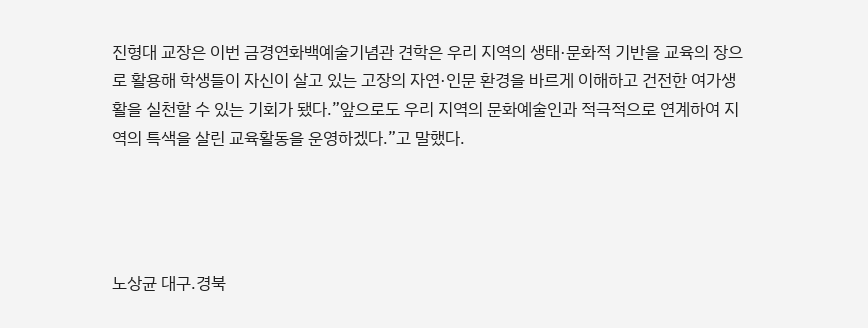진형대 교장은 이번 금경연화백예술기념관 견학은 우리 지역의 생태·문화적 기반을 교육의 장으로 활용해 학생들이 자신이 살고 있는 고장의 자연·인문 환경을 바르게 이해하고 건전한 여가생활을 실천할 수 있는 기회가 됐다.”앞으로도 우리 지역의 문화예술인과 적극적으로 연계하여 지역의 특색을 살린 교육활동을 운영하겠다.”고 말했다.




노상균 대구.경북